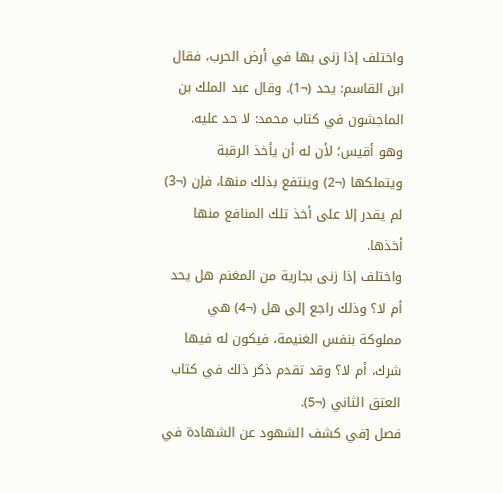واختلف إذا زنى بها في أرض الحرب، فقال ابن القاسم: يحد (¬1). وقال عبد الملك بن الماجشون في كتاب محمد: لا حد عليه.
وهو أقيس؛ لأن له أن يأخذ الرقبة ويتملكها (¬2) وينتفع بذلك منها، فإن (¬3) لم يقدر إلا على أخذ تلك المنافع منها أخذها.
واختلف إذا زنى بجارية من المغنم هل يحد أم لا؟ وذلك راجع إلى هل (¬4) هي مملوكة بنفس الغنيمة، فيكون له فيها شرك، أم لا؟ وقد تقدم ذكر ذلك في كتاب العتق الثاني (¬5).
فصل [في كشف الشهود عن الشهادة في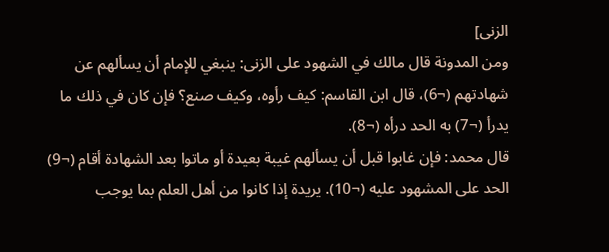الزنى]
ومن المدونة قال مالك في الشهود على الزنى: ينبغي للإمام أن يسألهم عن شهادتهم (¬6)، قال ابن القاسم: كيف رأوه، وكيف صنع؟ فإن كان في ذلك ما يدرأ (¬7) به الحد درأه (¬8).
قال محمد: فإن غابوا قبل أن يسألهم غيبة بعيدة أو ماتوا بعد الشهادة أقام (¬9) الحد على المشهود عليه (¬10). يريدة إذا كانوا من أهل العلم بما يوجب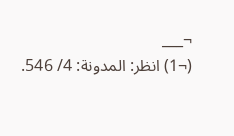¬___
(¬1) انظر: المدونة: 4/ 546.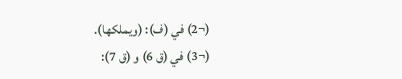(¬2) في (ف): (ويملكها).
(¬3) في (ق 6) و (ق 7):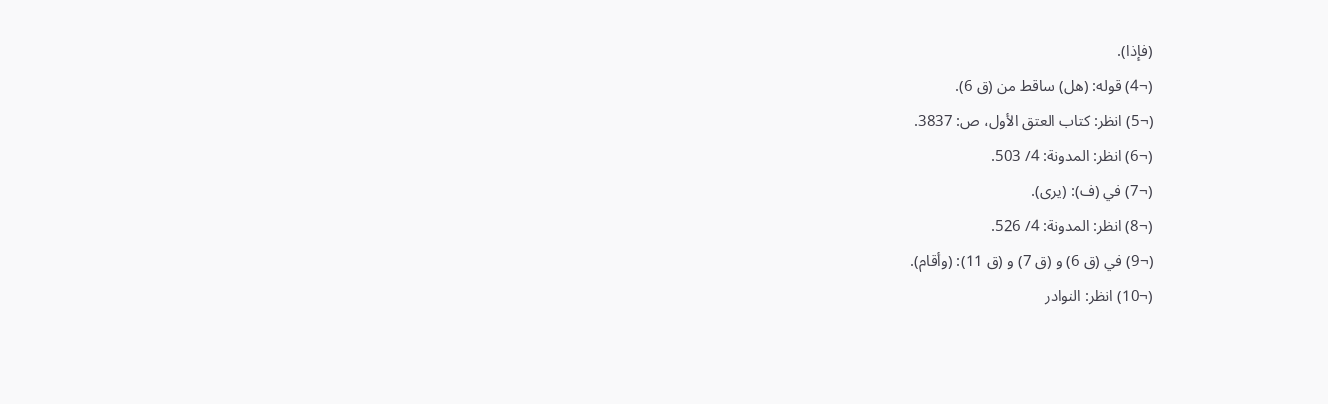(فإذا).
(¬4) قوله: (هل) ساقط من (ق 6).
(¬5) انظر: كتاب العتق الأول، ص: 3837.
(¬6) انظر: المدونة: 4/ 503.
(¬7) في (ف): (يرى).
(¬8) انظر: المدونة: 4/ 526.
(¬9) في (ق 6) و (ق 7) و (ق 11): (وأقام).
(¬10) انظر: النوادر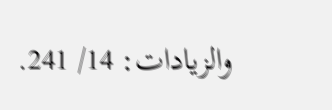والزيادات: 14/ 241.